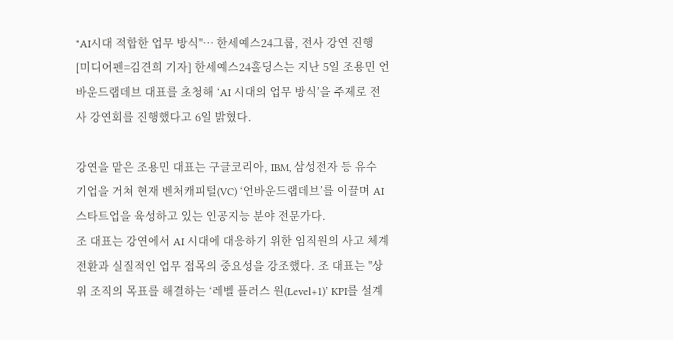"AI시대 적합한 업무 방식"… 한세예스24그룹, 전사 강연 진행
[미디어펜=김견희 기자] 한세예스24홀딩스는 지난 5일 조용민 언바운드랩데브 대표를 초청해 ‘AI 시대의 업무 방식’을 주제로 전사 강연회를 진행했다고 6일 밝혔다.

강연을 맡은 조용민 대표는 구글코리아, IBM, 삼성전자 등 유수 기업을 거쳐 현재 벤처캐피털(VC) ‘언바운드랩데브’를 이끌며 AI 스타트업을 육성하고 있는 인공지능 분야 전문가다.
조 대표는 강연에서 AI 시대에 대응하기 위한 임직원의 사고 체계 전환과 실질적인 업무 접목의 중요성을 강조했다. 조 대표는 "상위 조직의 목표를 해결하는 ‘레벨 플러스 원(Level+1)’ KPI를 설계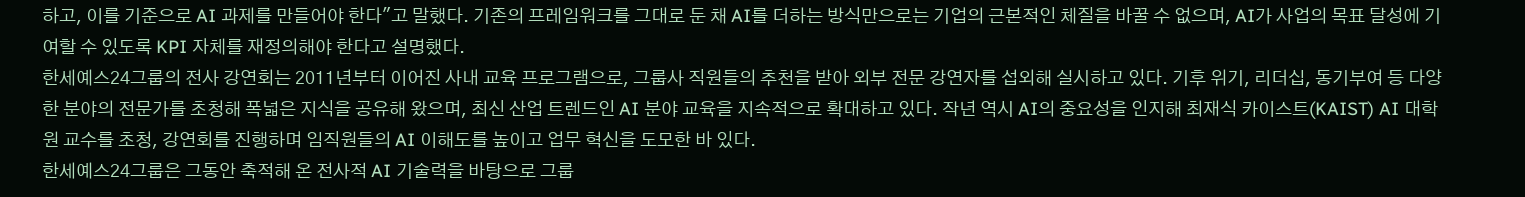하고, 이를 기준으로 AI 과제를 만들어야 한다"고 말했다. 기존의 프레임워크를 그대로 둔 채 AI를 더하는 방식만으로는 기업의 근본적인 체질을 바꿀 수 없으며, AI가 사업의 목표 달성에 기여할 수 있도록 KPI 자체를 재정의해야 한다고 설명했다.
한세예스24그룹의 전사 강연회는 2011년부터 이어진 사내 교육 프로그램으로, 그룹사 직원들의 추천을 받아 외부 전문 강연자를 섭외해 실시하고 있다. 기후 위기, 리더십, 동기부여 등 다양한 분야의 전문가를 초청해 폭넓은 지식을 공유해 왔으며, 최신 산업 트렌드인 AI 분야 교육을 지속적으로 확대하고 있다. 작년 역시 AI의 중요성을 인지해 최재식 카이스트(KAIST) AI 대학원 교수를 초청, 강연회를 진행하며 임직원들의 AI 이해도를 높이고 업무 혁신을 도모한 바 있다.
한세예스24그룹은 그동안 축적해 온 전사적 AI 기술력을 바탕으로 그룹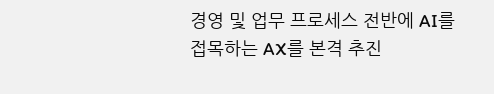경영 및 업무 프로세스 전반에 AI를 접목하는 AX를 본격 추진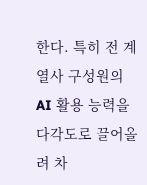한다. 특히 전 계열사 구성원의 AI 활용 능력을 다각도로 끌어올려 차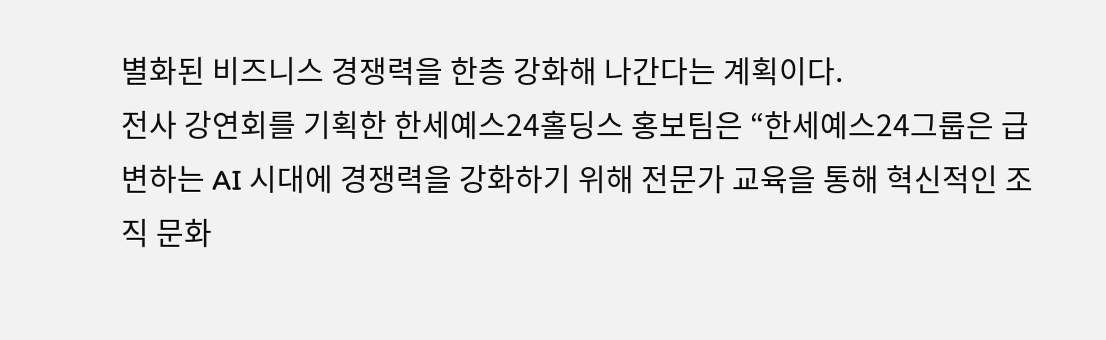별화된 비즈니스 경쟁력을 한층 강화해 나간다는 계획이다.
전사 강연회를 기획한 한세예스24홀딩스 홍보팀은 “한세예스24그룹은 급변하는 AI 시대에 경쟁력을 강화하기 위해 전문가 교육을 통해 혁신적인 조직 문화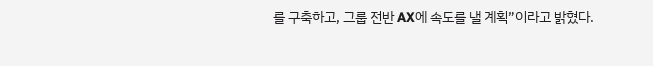를 구축하고, 그룹 전반 AX에 속도를 낼 계획”이라고 밝혔다.